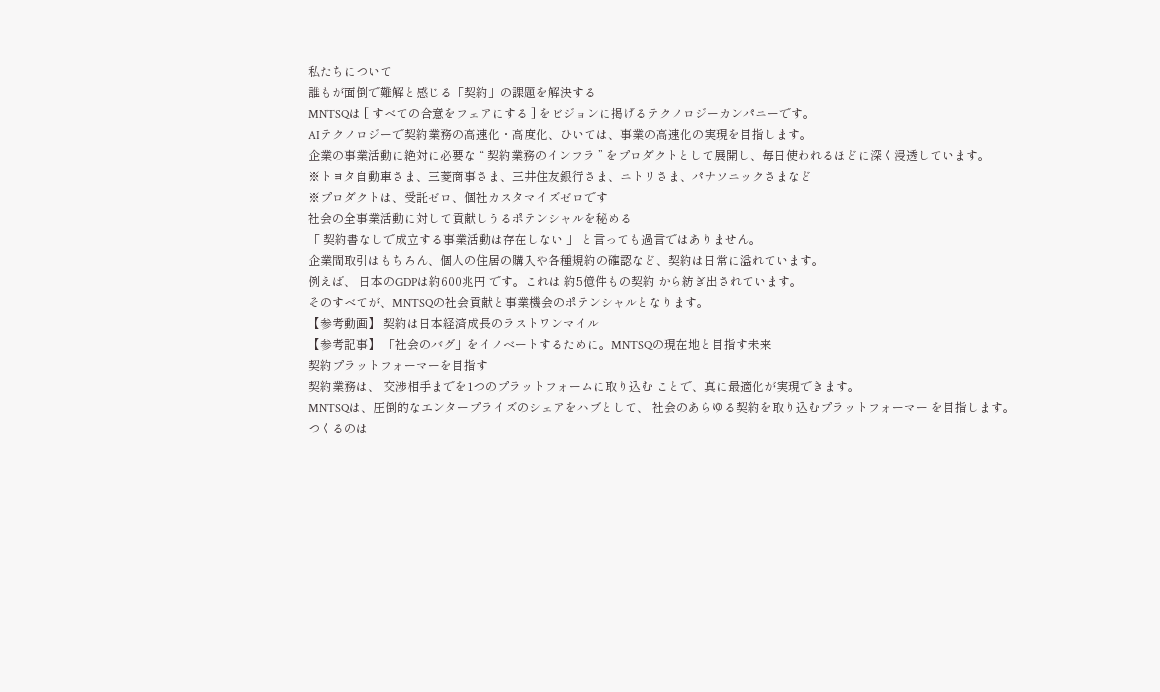私たちについて
誰もが面倒で難解と感じる「契約」の課題を解決する
MNTSQは [ すべての合意をフェアにする ] をビジョンに掲げるテクノロジーカンパニーです。
AIテクノロジーで契約業務の高速化・高度化、ひいては、事業の高速化の実現を目指します。
企業の事業活動に絶対に必要な “ 契約業務のインフラ ” をプロダクトとして展開し、毎日使われるほどに深く浸透しています。
※トヨタ自動車さま、三菱商事さま、三井住友銀行さま、ニトリさま、パナソニックさまなど
※プロダクトは、受託ゼロ、個社カスタマイズゼロです
社会の全事業活動に対して貢献しうるポテンシャルを秘める
「 契約書なしで成立する事業活動は存在しない 」 と言っても過言ではありません。
企業間取引はもちろん、個人の住居の購入や各種規約の確認など、契約は日常に溢れています。
例えば、 日本のGDPは約600兆円 です。これは 約5億件もの契約 から紡ぎ出されています。
そのすべてが、MNTSQの社会貢献と事業機会のポテンシャルとなります。
【参考動画】 契約は日本経済成長のラストワンマイル
【参考記事】 「社会のバグ」をイノベートするために。MNTSQの現在地と目指す未来
契約プラットフォーマーを目指す
契約業務は、 交渉相手までを1つのプラットフォームに取り込む ことで、真に最適化が実現できます。
MNTSQは、圧倒的なエンタープライズのシェアをハブとして、 社会のあらゆる契約を取り込むプラットフォーマー を目指します。
つくるのは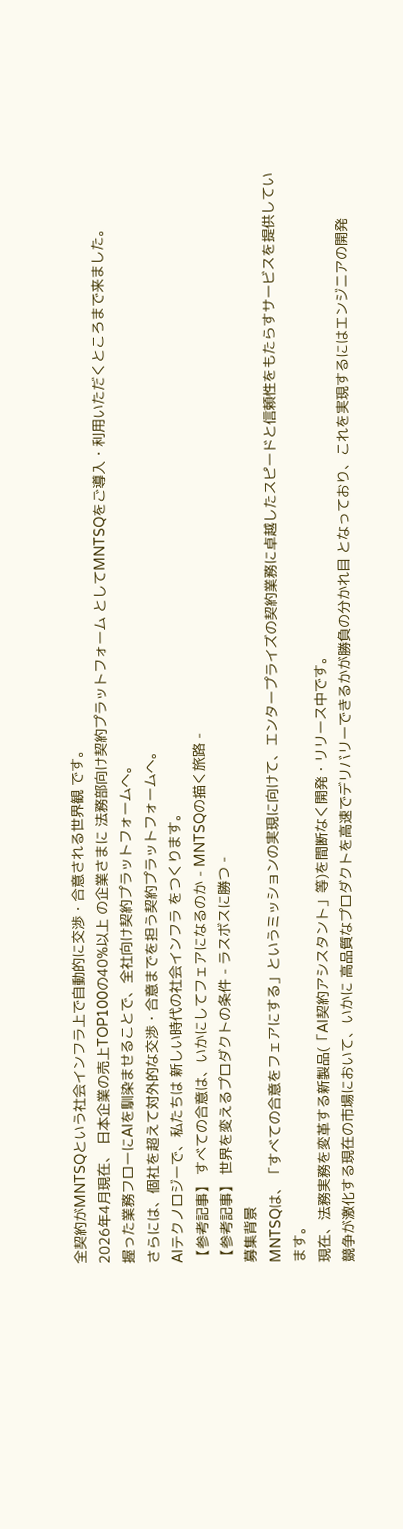全契約がMNTSQという社会インフラ上で自動的に交渉・合意される世界観 です。
2026年4月現在、 日本企業の売上TOP100の40%以上 の企業さまに 法務部向け契約プラットフォーム としてMNTSQをご導入・利用いただくところまで来ました。
握った業務フローにAIを馴染ませることで、全社向け契約プラットフォームへ。
さらには、個社を超えて対外的な交渉・合意までを担う契約プラットフォームへ。
AIテクノロジーで、私たちは 新しい時代の社会インフラ をつくります。
【参考記事】 すべての合意は、いかにしてフェアになるのか - MNTSQの描く旅路 -
【参考記事】 世界を変えるプロダクトの条件 - ラスボスに勝つ -
募集背景
MNTSQは、「すべての合意をフェアにする」というミッションの実現に向けて、エンタープライズの契約業務に卓越したスピードと信頼性をもたらすサービスを提供しています。
現在、法務実務を変革する新製品(「AI契約アシスタント」等)を間断なく開発・リリース中です。
競争が激化する現在の市場において、いかに 高品質なプロダクトを高速でデリバリーできるかが勝負の分かれ目 となっており、これを実現するにはエンジニアの開発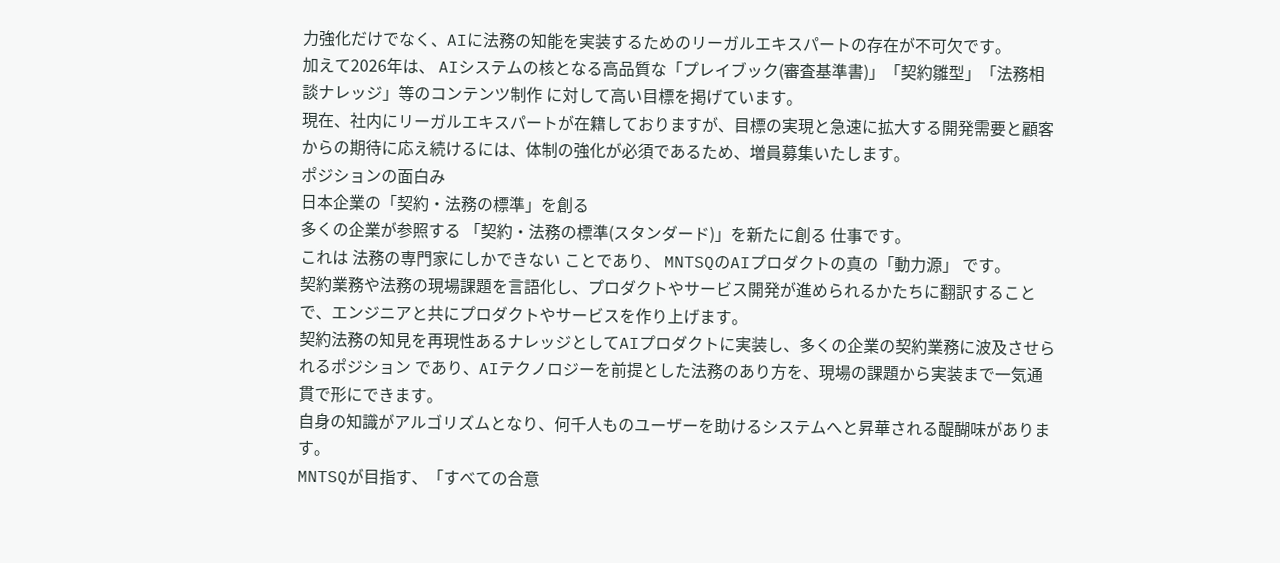力強化だけでなく、AIに法務の知能を実装するためのリーガルエキスパートの存在が不可欠です。
加えて2026年は、 AIシステムの核となる高品質な「プレイブック(審査基準書)」「契約雛型」「法務相談ナレッジ」等のコンテンツ制作 に対して高い目標を掲げています。
現在、社内にリーガルエキスパートが在籍しておりますが、目標の実現と急速に拡大する開発需要と顧客からの期待に応え続けるには、体制の強化が必須であるため、増員募集いたします。
ポジションの面白み
日本企業の「契約・法務の標準」を創る
多くの企業が参照する 「契約・法務の標準(スタンダード)」を新たに創る 仕事です。
これは 法務の専門家にしかできない ことであり、 MNTSQのAIプロダクトの真の「動力源」 です。
契約業務や法務の現場課題を言語化し、プロダクトやサービス開発が進められるかたちに翻訳することで、エンジニアと共にプロダクトやサービスを作り上げます。
契約法務の知見を再現性あるナレッジとしてAIプロダクトに実装し、多くの企業の契約業務に波及させられるポジション であり、AIテクノロジーを前提とした法務のあり方を、現場の課題から実装まで一気通貫で形にできます。
自身の知識がアルゴリズムとなり、何千人ものユーザーを助けるシステムへと昇華される醍醐味があります。
MNTSQが目指す、「すべての合意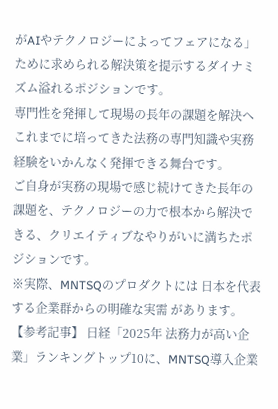がAIやテクノロジーによってフェアになる」ために求められる解決策を提示するダイナミズム溢れるポジションです。
専門性を発揮して現場の長年の課題を解決へ
これまでに培ってきた法務の専門知識や実務経験をいかんなく発揮できる舞台です。
ご自身が実務の現場で感じ続けてきた長年の課題を、テクノロジーの力で根本から解決できる、クリエイティブなやりがいに満ちたポジションです。
※実際、MNTSQのプロダクトには 日本を代表する企業群からの明確な実需 があります。
【参考記事】 日経「2025年 法務力が高い企業」ランキングトップ10に、MNTSQ導入企業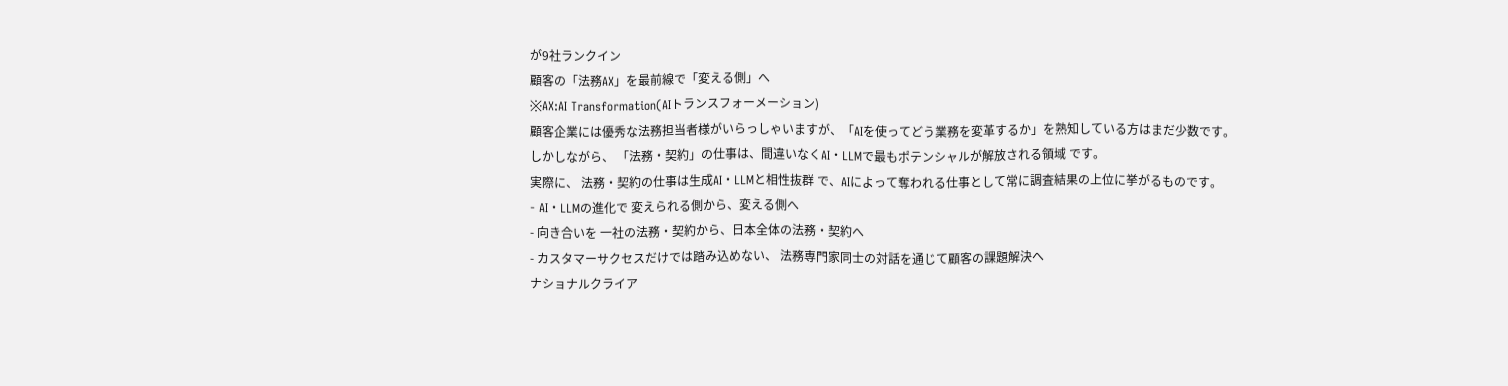が9社ランクイン
顧客の「法務AX」を最前線で「変える側」へ
※AX:AI Transformation(AIトランスフォーメーション)
顧客企業には優秀な法務担当者様がいらっしゃいますが、「AIを使ってどう業務を変革するか」を熟知している方はまだ少数です。
しかしながら、 「法務・契約」の仕事は、間違いなくAI・LLMで最もポテンシャルが解放される領域 です。
実際に、 法務・契約の仕事は生成AI・LLMと相性抜群 で、AIによって奪われる仕事として常に調査結果の上位に挙がるものです。
- AI・LLMの進化で 変えられる側から、変える側へ
- 向き合いを 一社の法務・契約から、日本全体の法務・契約へ
- カスタマーサクセスだけでは踏み込めない、 法務専門家同士の対話を通じて顧客の課題解決へ
ナショナルクライア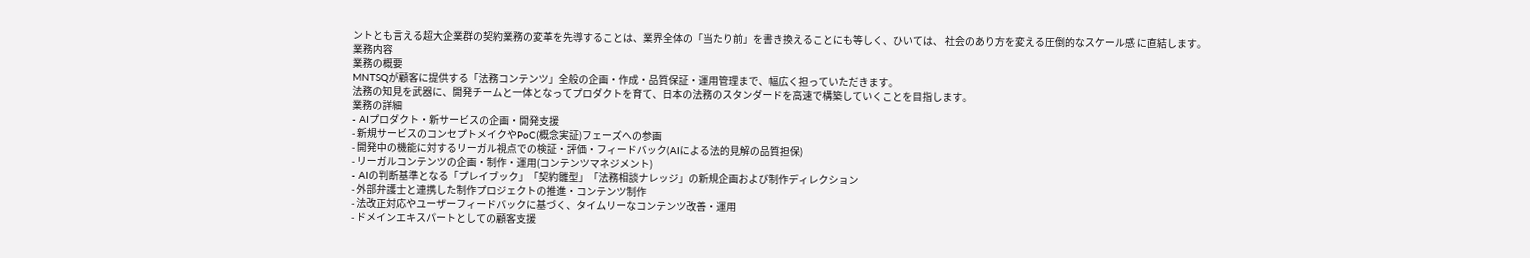ントとも言える超大企業群の契約業務の変革を先導することは、業界全体の「当たり前」を書き換えることにも等しく、ひいては、 社会のあり方を変える圧倒的なスケール感 に直結します。
業務内容
業務の概要
MNTSQが顧客に提供する「法務コンテンツ」全般の企画・作成・品質保証・運用管理まで、幅広く担っていただきます。
法務の知見を武器に、開発チームと一体となってプロダクトを育て、日本の法務のスタンダードを高速で構築していくことを目指します。
業務の詳細
- AIプロダクト・新サービスの企画・開発支援
- 新規サービスのコンセプトメイクやPoC(概念実証)フェーズへの参画
- 開発中の機能に対するリーガル視点での検証・評価・フィードバック(AIによる法的見解の品質担保)
- リーガルコンテンツの企画・制作・運用(コンテンツマネジメント)
- AIの判断基準となる「プレイブック」「契約雛型」「法務相談ナレッジ」の新規企画および制作ディレクション
- 外部弁護士と連携した制作プロジェクトの推進・コンテンツ制作
- 法改正対応やユーザーフィードバックに基づく、タイムリーなコンテンツ改善・運用
- ドメインエキスパートとしての顧客支援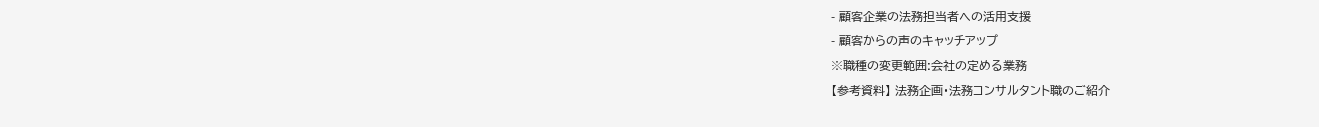- 顧客企業の法務担当者への活用支援
- 顧客からの声のキャッチアップ
※職種の変更範囲:会社の定める業務
【参考資料】 法務企画・法務コンサルタント職のご紹介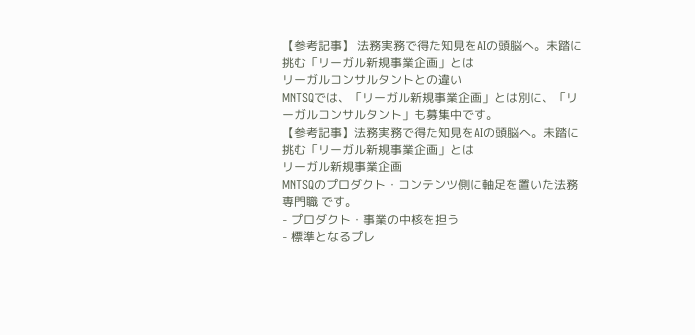【参考記事】 法務実務で得た知見をAIの頭脳へ。未踏に挑む「リーガル新規事業企画」とは
リーガルコンサルタントとの違い
MNTSQでは、「リーガル新規事業企画」とは別に、「リーガルコンサルタント」も募集中です。
【参考記事】法務実務で得た知見をAIの頭脳へ。未踏に挑む「リーガル新規事業企画」とは
リーガル新規事業企画
MNTSQのプロダクト・コンテンツ側に軸足を置いた法務専門職 です。
- プロダクト・事業の中核を担う
- 標準となるプレ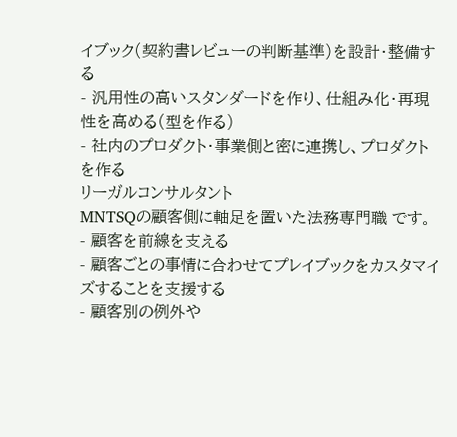イブック(契約書レビューの判断基準)を設計・整備する
- 汎用性の高いスタンダードを作り、仕組み化・再現性を高める(型を作る)
- 社内のプロダクト・事業側と密に連携し、プロダクトを作る
リーガルコンサルタント
MNTSQの顧客側に軸足を置いた法務専門職 です。
- 顧客を前線を支える
- 顧客ごとの事情に合わせてプレイブックをカスタマイズすることを支援する
- 顧客別の例外や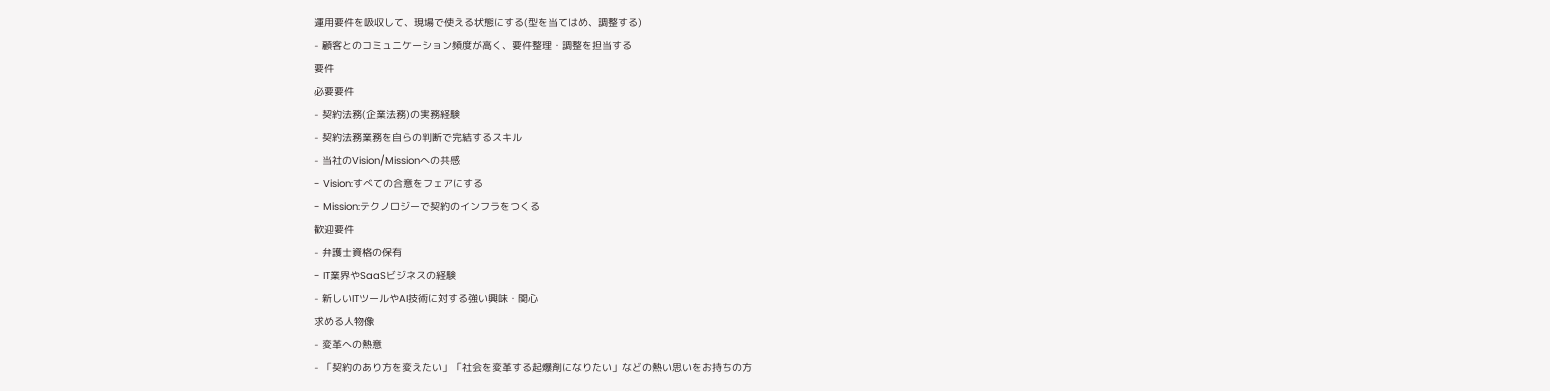運用要件を吸収して、現場で使える状態にする(型を当てはめ、調整する)
- 顧客とのコミュニケーション頻度が高く、要件整理・調整を担当する
要件
必要要件
- 契約法務(企業法務)の実務経験
- 契約法務業務を自らの判断で完結するスキル
- 当社のVision/Missionへの共感
- Vision:すべての合意をフェアにする
- Mission:テクノロジーで契約のインフラをつくる
歓迎要件
- 弁護士資格の保有
- IT業界やSaaSビジネスの経験
- 新しいITツールやAI技術に対する強い興味・関心
求める人物像
- 変革への熱意
- 「契約のあり方を変えたい」「社会を変革する起爆剤になりたい」などの熱い思いをお持ちの方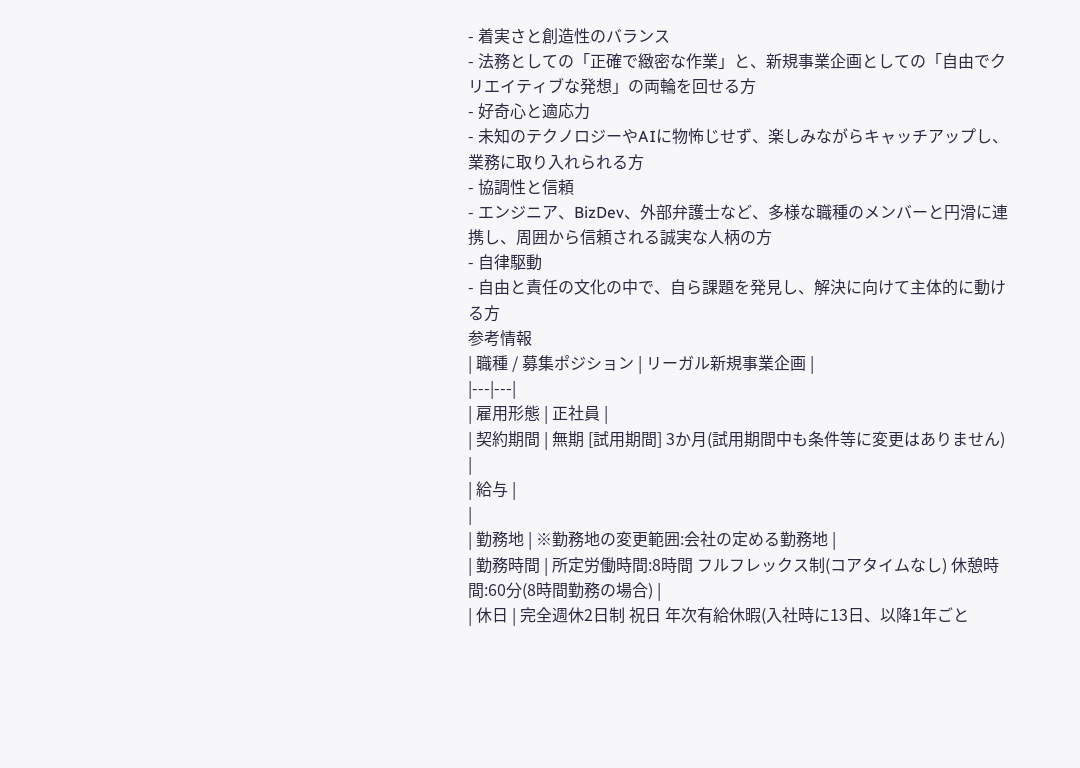- 着実さと創造性のバランス
- 法務としての「正確で緻密な作業」と、新規事業企画としての「自由でクリエイティブな発想」の両輪を回せる方
- 好奇心と適応力
- 未知のテクノロジーやAIに物怖じせず、楽しみながらキャッチアップし、業務に取り入れられる方
- 協調性と信頼
- エンジニア、BizDev、外部弁護士など、多様な職種のメンバーと円滑に連携し、周囲から信頼される誠実な人柄の方
- 自律駆動
- 自由と責任の文化の中で、自ら課題を発見し、解決に向けて主体的に動ける方
参考情報
| 職種 / 募集ポジション | リーガル新規事業企画 |
|---|---|
| 雇用形態 | 正社員 |
| 契約期間 | 無期 [試用期間] 3か月(試用期間中も条件等に変更はありません) |
| 給与 |
|
| 勤務地 | ※勤務地の変更範囲:会社の定める勤務地 |
| 勤務時間 | 所定労働時間:8時間 フルフレックス制(コアタイムなし) 休憩時間:60分(8時間勤務の場合) |
| 休日 | 完全週休2日制 祝日 年次有給休暇(入社時に13日、以降1年ごと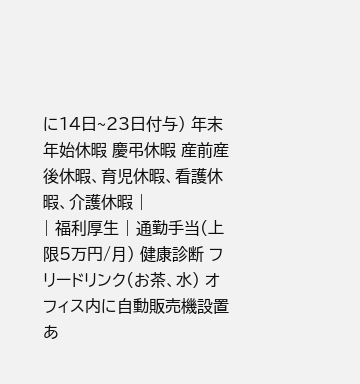に14日~23日付与) 年末年始休暇 慶弔休暇 産前産後休暇、育児休暇、看護休暇、介護休暇 |
| 福利厚生 | 通勤手当(上限5万円/月) 健康診断 フリードリンク(お茶、水) オフィス内に自動販売機設置あ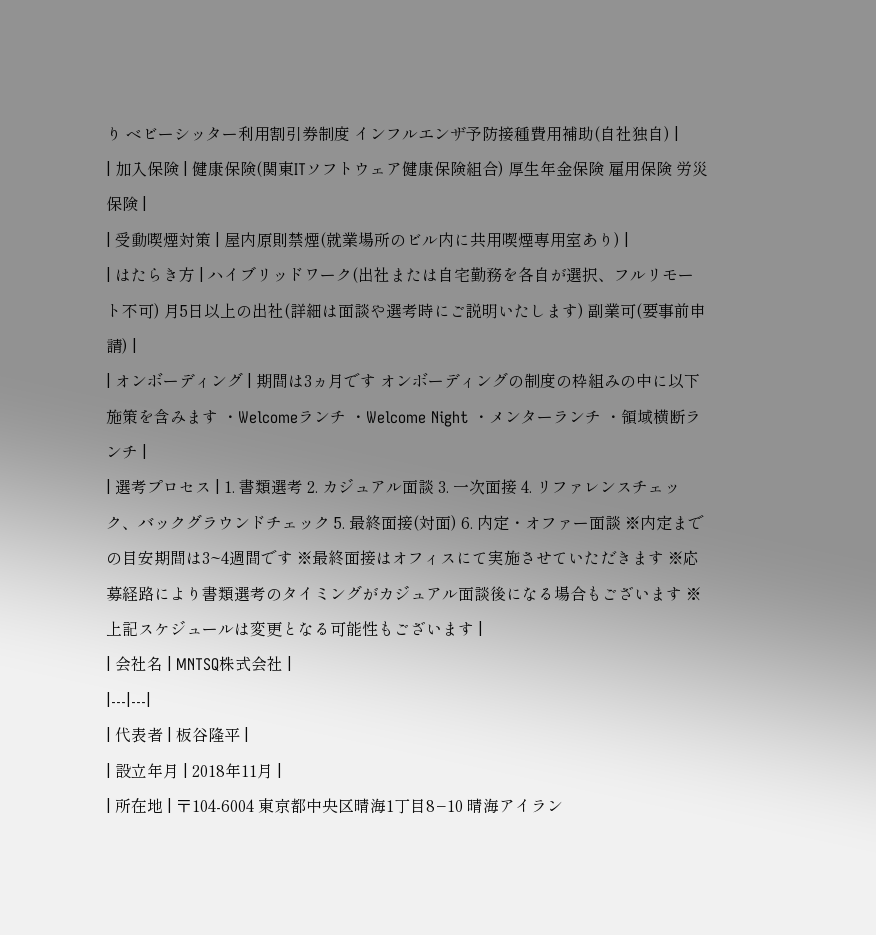り ベビーシッター利用割引券制度 インフルエンザ予防接種費用補助(自社独自) |
| 加入保険 | 健康保険(関東ITソフトウェア健康保険組合) 厚生年金保険 雇用保険 労災保険 |
| 受動喫煙対策 | 屋内原則禁煙(就業場所のビル内に共用喫煙専用室あり) |
| はたらき方 | ハイブリッドワーク(出社または自宅勤務を各自が選択、フルリモート不可) 月5日以上の出社(詳細は面談や選考時にご説明いたします) 副業可(要事前申請) |
| オンボーディング | 期間は3ヵ月です オンボーディングの制度の枠組みの中に以下施策を含みます ・Welcomeランチ ・Welcome Night ・メンターランチ ・領域横断ランチ |
| 選考プロセス | 1. 書類選考 2. カジュアル面談 3. 一次面接 4. リファレンスチェック、バックグラウンドチェック 5. 最終面接(対面) 6. 内定・オファー面談 ※内定までの目安期間は3~4週間です ※最終面接はオフィスにて実施させていただきます ※応募経路により書類選考のタイミングがカジュアル面談後になる場合もございます ※上記スケジュールは変更となる可能性もございます |
| 会社名 | MNTSQ株式会社 |
|---|---|
| 代表者 | 板谷隆平 |
| 設立年月 | 2018年11月 |
| 所在地 | 〒104-6004 東京都中央区晴海1丁目8−10 晴海アイラン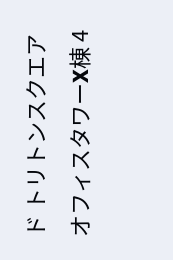ド トリトンスクエア オフィスタワーX棟 4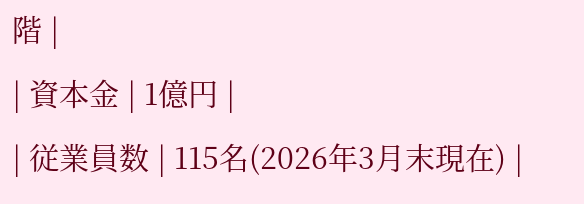階 |
| 資本金 | 1億円 |
| 従業員数 | 115名(2026年3月末現在) |